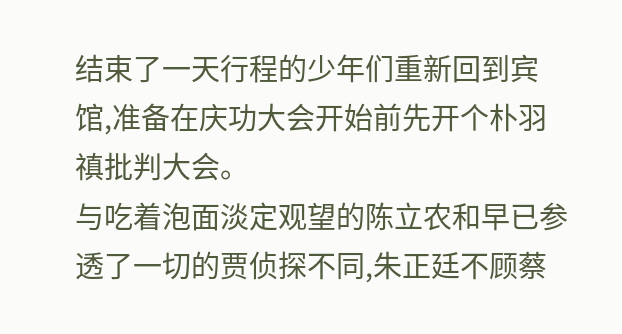结束了一天行程的少年们重新回到宾馆,准备在庆功大会开始前先开个朴羽禛批判大会。
与吃着泡面淡定观望的陈立农和早已参透了一切的贾侦探不同,朱正廷不顾蔡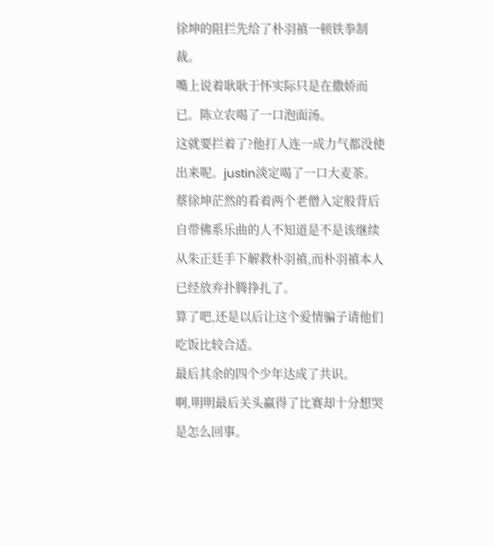徐坤的阻拦先给了朴羽禛一顿铁拳制裁。
嘴上说着耿耿于怀实际只是在撒娇而已。陈立农喝了一口泡面汤。
这就要拦着了?他打人连一成力气都没使出来呢。justin淡定喝了一口大麦茶。
蔡徐坤茫然的看着两个老僧入定般背后自带佛系乐曲的人不知道是不是该继续从朱正廷手下解救朴羽禛,而朴羽禛本人已经放弃扑腾挣扎了。
算了吧,还是以后让这个爱情骗子请他们吃饭比较合适。
最后其余的四个少年达成了共识。
啊,明明最后关头赢得了比赛却十分想哭是怎么回事。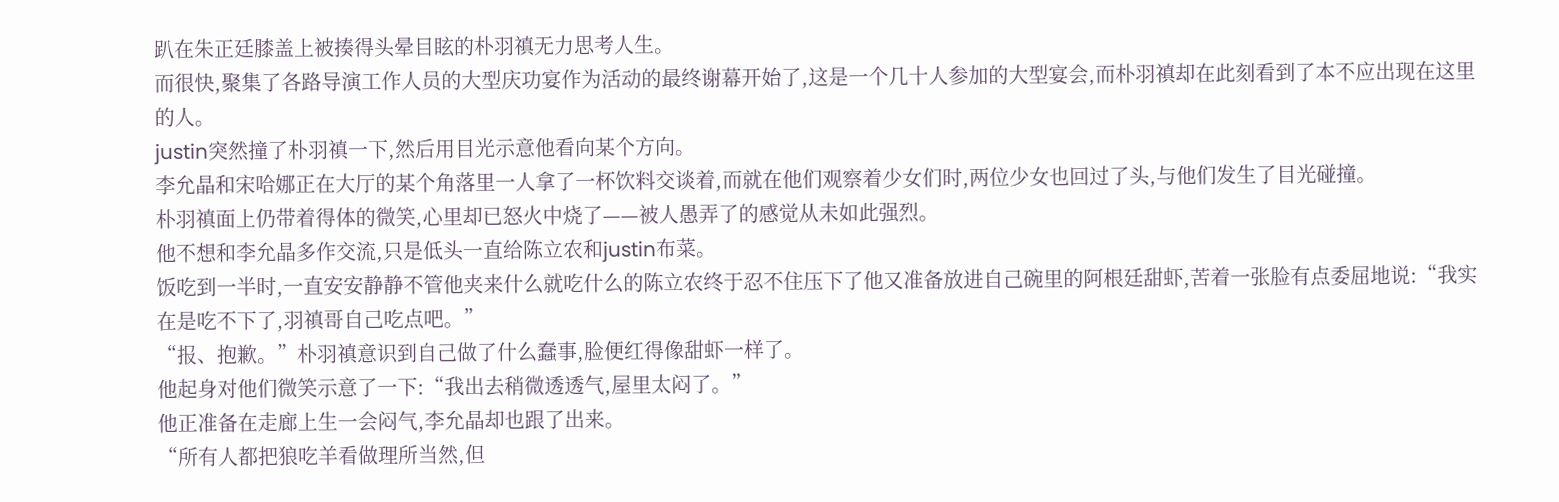趴在朱正廷膝盖上被揍得头晕目眩的朴羽禛无力思考人生。
而很快,聚集了各路导演工作人员的大型庆功宴作为活动的最终谢幕开始了,这是一个几十人参加的大型宴会,而朴羽禛却在此刻看到了本不应出现在这里的人。
justin突然撞了朴羽禛一下,然后用目光示意他看向某个方向。
李允晶和宋哈娜正在大厅的某个角落里一人拿了一杯饮料交谈着,而就在他们观察着少女们时,两位少女也回过了头,与他们发生了目光碰撞。
朴羽禛面上仍带着得体的微笑,心里却已怒火中烧了——被人愚弄了的感觉从未如此强烈。
他不想和李允晶多作交流,只是低头一直给陈立农和justin布菜。
饭吃到一半时,一直安安静静不管他夹来什么就吃什么的陈立农终于忍不住压下了他又准备放进自己碗里的阿根廷甜虾,苦着一张脸有点委屈地说:“我实在是吃不下了,羽禛哥自己吃点吧。”
“报、抱歉。”朴羽禛意识到自己做了什么蠢事,脸便红得像甜虾一样了。
他起身对他们微笑示意了一下:“我出去稍微透透气,屋里太闷了。”
他正准备在走廊上生一会闷气,李允晶却也跟了出来。
“所有人都把狼吃羊看做理所当然,但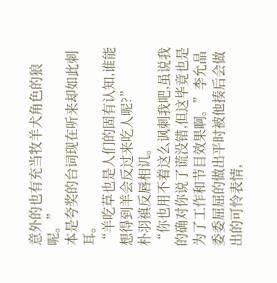意外的也有充当牧羊犬角色的狼呢。”
本是夸奖的台词现在听来却如此刺耳。
“羊吃草也是人们的固有认知,谁能想得到羊会反过来吃人呢?”
朴羽禛反唇相讥。
“你也用不着这么讽刺我吧,虽说我的确对你说了谎没错,但这毕竟也是为了工作和节目效果啊。”李允晶委委屈屈的做出平时被他揍后会做出的可怜表情,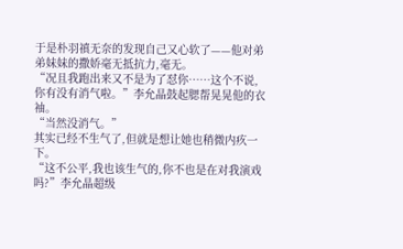于是朴羽禛无奈的发现自己又心软了——他对弟弟妹妹的撒娇毫无抵抗力,毫无。
“况且我跑出来又不是为了怼你……这个不说,你有没有消气啦。”李允晶鼓起腮帮晃晃他的衣袖。
“当然没消气。”
其实已经不生气了,但就是想让她也稍微内疚一下。
“这不公平,我也该生气的,你不也是在对我演戏吗?”李允晶超级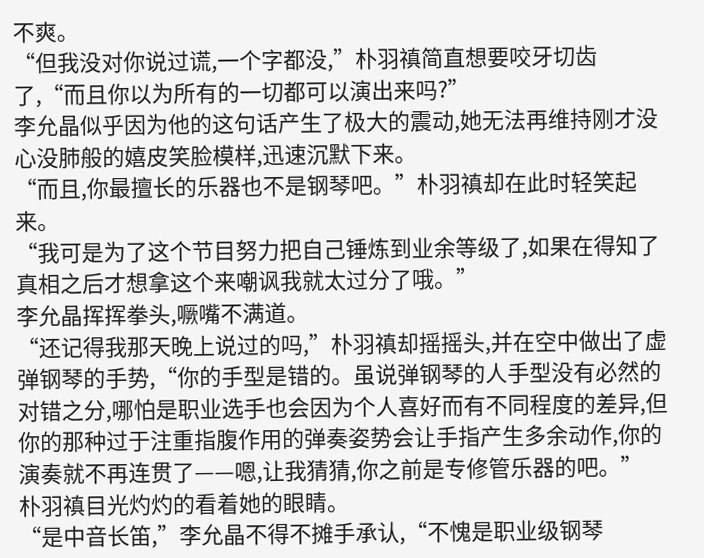不爽。
“但我没对你说过谎,一个字都没,”朴羽禛简直想要咬牙切齿了,“而且你以为所有的一切都可以演出来吗?”
李允晶似乎因为他的这句话产生了极大的震动,她无法再维持刚才没心没肺般的嬉皮笑脸模样,迅速沉默下来。
“而且,你最擅长的乐器也不是钢琴吧。”朴羽禛却在此时轻笑起来。
“我可是为了这个节目努力把自己锤炼到业余等级了,如果在得知了真相之后才想拿这个来嘲讽我就太过分了哦。”
李允晶挥挥拳头,噘嘴不满道。
“还记得我那天晚上说过的吗,”朴羽禛却摇摇头,并在空中做出了虚弹钢琴的手势,“你的手型是错的。虽说弹钢琴的人手型没有必然的对错之分,哪怕是职业选手也会因为个人喜好而有不同程度的差异,但你的那种过于注重指腹作用的弹奏姿势会让手指产生多余动作,你的演奏就不再连贯了——嗯,让我猜猜,你之前是专修管乐器的吧。”
朴羽禛目光灼灼的看着她的眼睛。
“是中音长笛,”李允晶不得不摊手承认,“不愧是职业级钢琴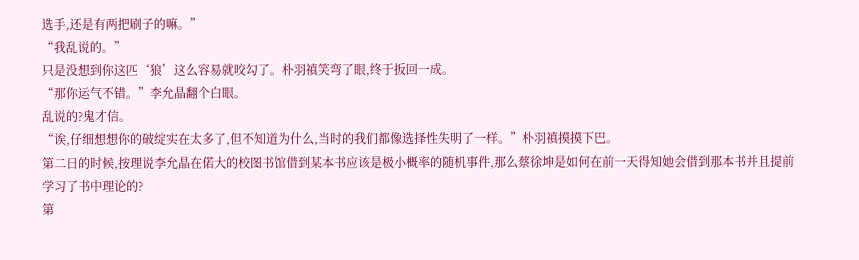选手,还是有两把刷子的嘛。”
“我乱说的。”
只是没想到你这匹‘狼’这么容易就咬勾了。朴羽禛笑弯了眼,终于扳回一成。
“那你运气不错。”李允晶翻个白眼。
乱说的?鬼才信。
“诶,仔细想想你的破绽实在太多了,但不知道为什么,当时的我们都像选择性失明了一样。”朴羽禛摸摸下巴。
第二日的时候,按理说李允晶在偌大的校图书馆借到某本书应该是极小概率的随机事件,那么蔡徐坤是如何在前一天得知她会借到那本书并且提前学习了书中理论的?
第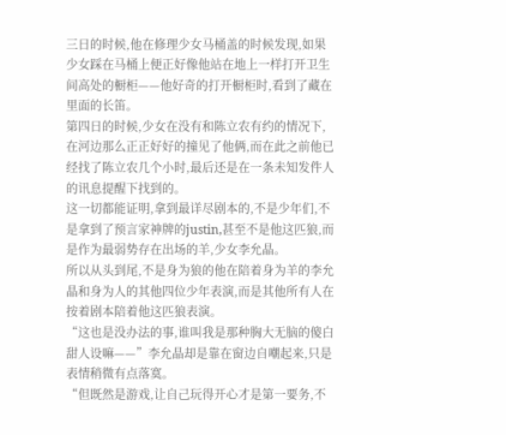三日的时候,他在修理少女马桶盖的时候发现,如果少女踩在马桶上便正好像他站在地上一样打开卫生间高处的橱柜——他好奇的打开橱柜时,看到了藏在里面的长笛。
第四日的时候,少女在没有和陈立农有约的情况下,在河边那么正正好好的撞见了他俩,而在此之前他已经找了陈立农几个小时,最后还是在一条未知发件人的讯息提醒下找到的。
这一切都能证明,拿到最详尽剧本的,不是少年们,不是拿到了预言家神牌的justin,甚至不是他这匹狼,而是作为最弱势存在出场的羊,少女李允晶。
所以从头到尾,不是身为狼的他在陪着身为羊的李允晶和身为人的其他四位少年表演,而是其他所有人在按着剧本陪着他这匹狼表演。
“这也是没办法的事,谁叫我是那种胸大无脑的傻白甜人设嘛——”李允晶却是靠在窗边自嘲起来,只是表情稍微有点落寞。
“但既然是游戏,让自己玩得开心才是第一要务,不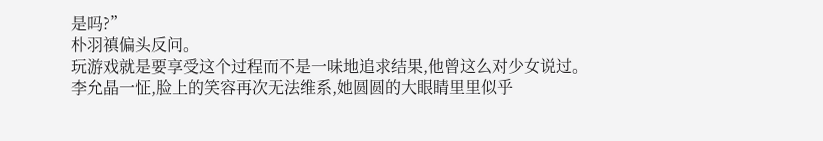是吗?”
朴羽禛偏头反问。
玩游戏就是要享受这个过程而不是一味地追求结果,他曾这么对少女说过。
李允晶一怔,脸上的笑容再次无法维系,她圆圆的大眼睛里里似乎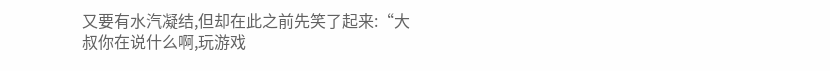又要有水汽凝结,但却在此之前先笑了起来:“大叔你在说什么啊,玩游戏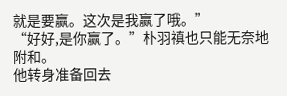就是要赢。这次是我赢了哦。”
“好好,是你赢了。”朴羽禛也只能无奈地附和。
他转身准备回去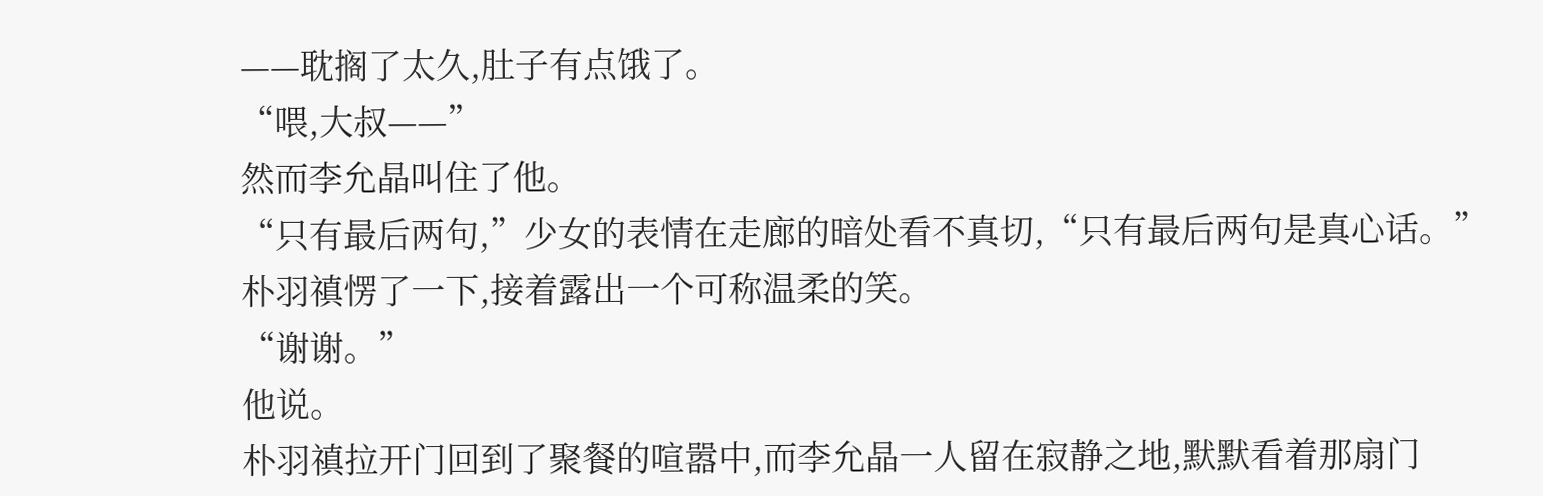——耽搁了太久,肚子有点饿了。
“喂,大叔——”
然而李允晶叫住了他。
“只有最后两句,”少女的表情在走廊的暗处看不真切,“只有最后两句是真心话。”
朴羽禛愣了一下,接着露出一个可称温柔的笑。
“谢谢。”
他说。
朴羽禛拉开门回到了聚餐的喧嚣中,而李允晶一人留在寂静之地,默默看着那扇门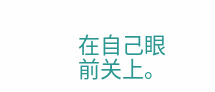在自己眼前关上。